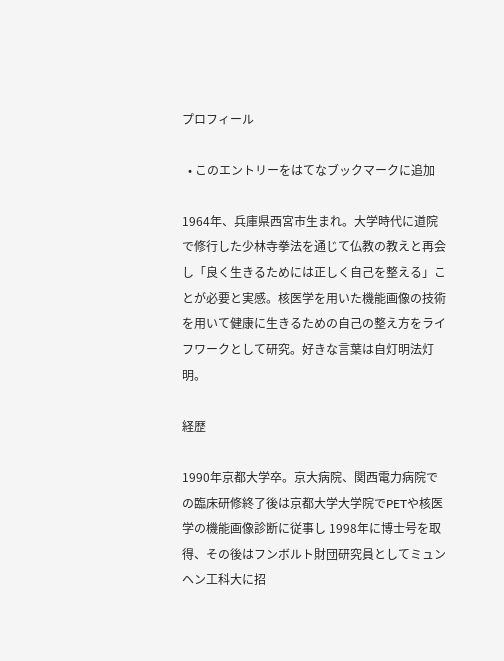プロフィール

  • このエントリーをはてなブックマークに追加

1964年、兵庫県西宮市生まれ。大学時代に道院で修行した少林寺拳法を通じて仏教の教えと再会し「良く生きるためには正しく自己を整える」ことが必要と実感。核医学を用いた機能画像の技術を用いて健康に生きるための自己の整え方をライフワークとして研究。好きな言葉は自灯明法灯明。

経歴

1990年京都大学卒。京大病院、関西電力病院での臨床研修終了後は京都大学大学院でPETや核医学の機能画像診断に従事し 1998年に博士号を取得、その後はフンボルト財団研究員としてミュンヘン工科大に招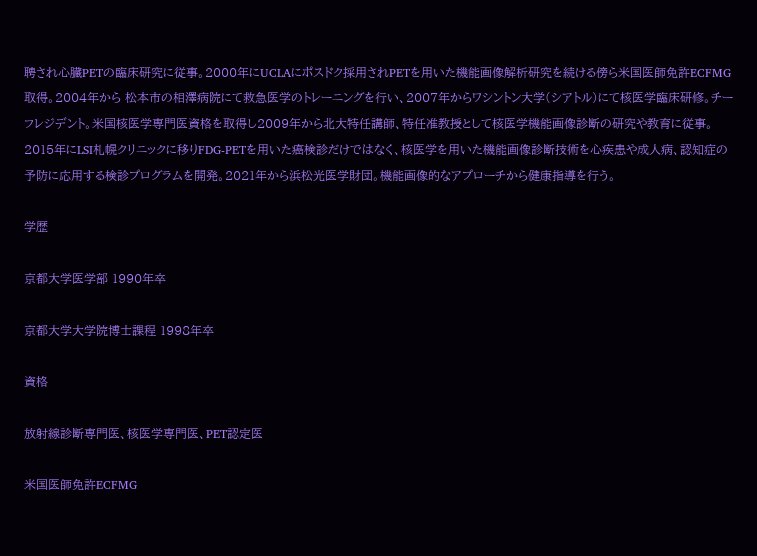聘され心臓PETの臨床研究に従事。2000年にUCLAにポスドク採用されPETを用いた機能画像解析研究を続ける傍ら米国医師免許ECFMG取得。2004年から 松本市の相澤病院にて救急医学のトレーニングを行い、2007年からワシントン大学(シアトル)にて核医学臨床研修。チーフレジデント。米国核医学専門医資格を取得し2009年から北大特任講師、特任准教授として核医学機能画像診断の研究や教育に従事。2015年にLSI札幌クリニックに移りFDG-PETを用いた癌検診だけではなく、核医学を用いた機能画像診断技術を心疾患や成人病、認知症の予防に応用する検診プログラムを開発。2021年から浜松光医学財団。機能画像的なアプローチから健康指導を行う。

学歴

京都大学医学部 1990年卒

京都大学大学院博士課程 1998年卒

資格

放射線診断専門医、核医学専門医、PET認定医

米国医師免許ECFMG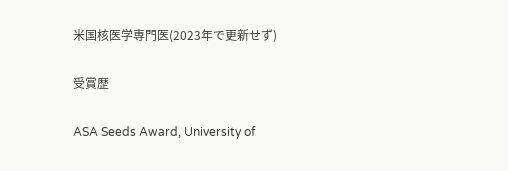米国核医学専門医(2023年で更新せず)

受賞歴

ASA Seeds Award, University of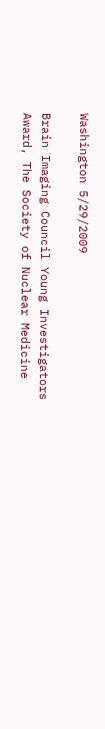Washington 5/29/2009

Brain Imaging Council Young Investigators Award, The Society of Nuclear Medicine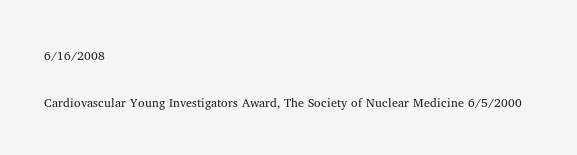6/16/2008

Cardiovascular Young Investigators Award, The Society of Nuclear Medicine 6/5/2000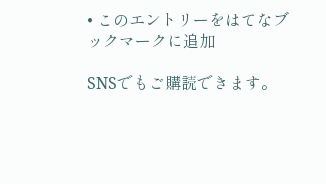• このエントリーをはてなブックマークに追加

SNSでもご購読できます。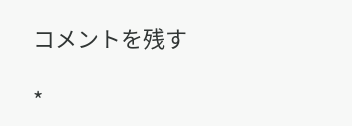コメントを残す

*